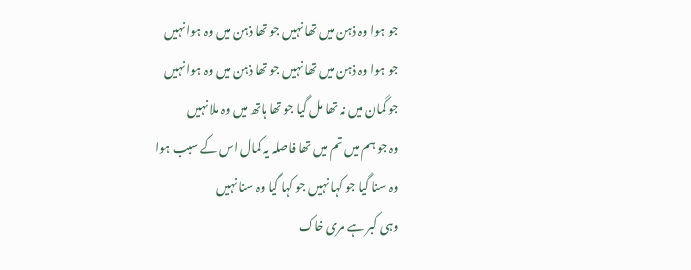جو ہوا وہ ذہن میں تھا نہیں جو تھا ذہن میں وہ ہوا نہیں
جو ہوا وہ ذہن میں تھا نہیں جو تھا ذہن میں وہ ہوا نہیں
جو گمان میں نہ تھا مل گیا جو تھا ہاتھ میں وہ ملا نہیں
وہ جو ہم میں تم میں تھا فاصلہ یہ کمال اس کے سبب ہوا
وہ سنا گیا جو کہا نہیں جو کہا گیا وہ سنا نہیں
وہی کبر ہے مری خاک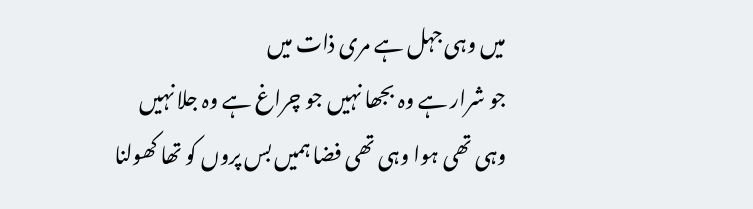میں وہی جہل ہے مری ذات میں
جو شرار ہے وہ بجھا نہیں جو چراغ ہے وہ جلا نہیں
وہی تھی ہوا وہی تھی فضا ہمیں بس پروں کو تھا کھولنا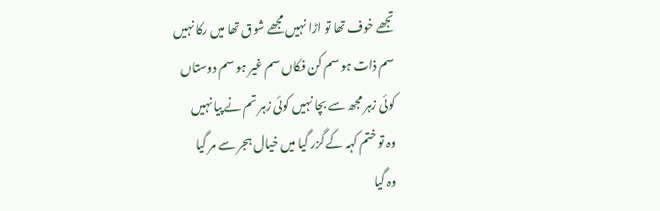تجھے خوف تھا تو اڑا نہیں مجھے شوق تھا میں رکا نہیں
سم ذات ہو سم کن فکاں سم غیر ہو سم دوستاں
کوئی زہر مجھ سے بچا نہیں کوئی زہر تم نے پیا نہیں
وہ تو ختم کہہ کے گزر گیا میں خیال ہجر سے مر گیا
وہ گیا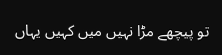تو پیچھے مڑا نہیں میں کہیں یہاں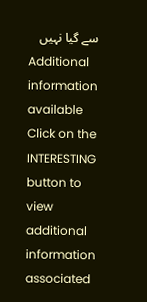سے گیا نہیں
Additional information available
Click on the INTERESTING button to view additional information associated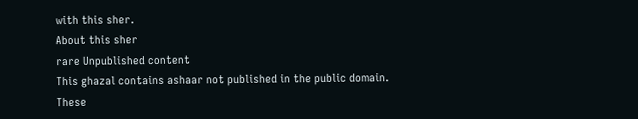with this sher.
About this sher
rare Unpublished content
This ghazal contains ashaar not published in the public domain. These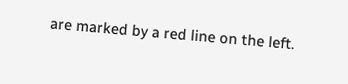are marked by a red line on the left.